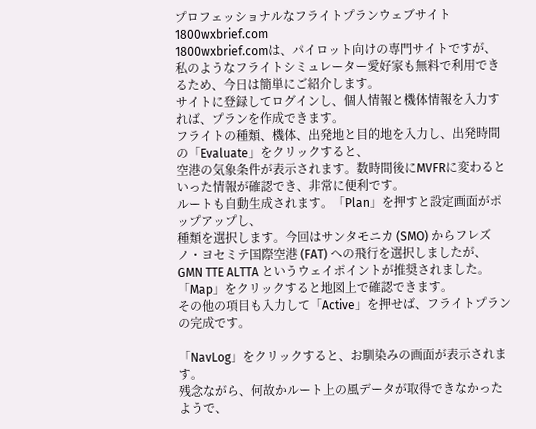プロフェッショナルなフライトプランウェブサイト1800wxbrief.com
1800wxbrief.comは、パイロット向けの専門サイトですが、 私のようなフライトシミュレーター愛好家も無料で利用できるため、今日は簡単にご紹介します。
サイトに登録してログインし、個人情報と機体情報を入力すれば、プランを作成できます。
フライトの種類、機体、出発地と目的地を入力し、出発時間の「Evaluate」をクリックすると、
空港の気象条件が表示されます。数時間後にMVFRに変わるといった情報が確認でき、非常に便利です。
ルートも自動生成されます。「Plan」を押すと設定画面がポップアップし、
種類を選択します。今回はサンタモニカ (SMO) からフレズノ・ヨセミテ国際空港 (FAT) への飛行を選択しましたが、
GMN TTE ALTTA というウェイポイントが推奨されました。
「Map」をクリックすると地図上で確認できます。
その他の項目も入力して「Active」を押せば、フライトプランの完成です。

「NavLog」をクリックすると、お馴染みの画面が表示されます。
残念ながら、何故かルート上の風データが取得できなかったようで、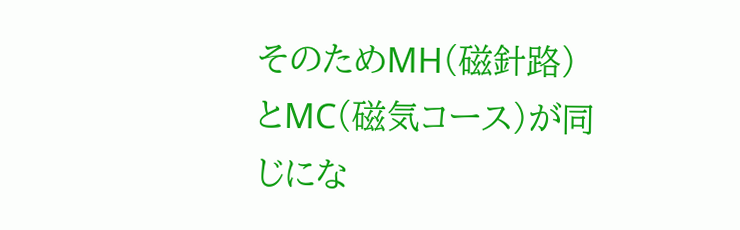そのためMH(磁針路)とMC(磁気コース)が同じにな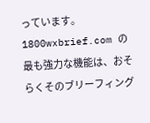っています。
1800wxbrief.com の最も強力な機能は、おそらくそのブリーフィング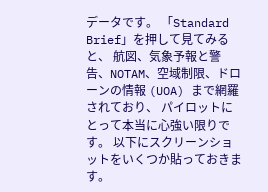データです。 「Standard Brief」を押して見てみると、 航図、気象予報と警告、NOTAM、空域制限、ドローンの情報 (UOA) まで網羅されており、 パイロットにとって本当に心強い限りです。 以下にスクリーンショットをいくつか貼っておきます。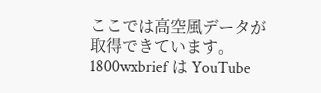ここでは高空風データが取得できています。
1800wxbrief は YouTube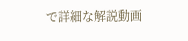で詳細な解説動画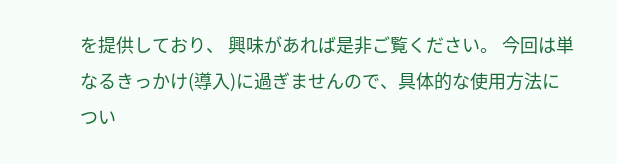を提供しており、 興味があれば是非ご覧ください。 今回は単なるきっかけ(導入)に過ぎませんので、具体的な使用方法につい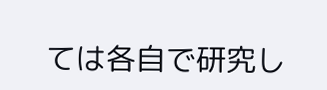ては各自で研究し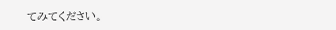てみてください。